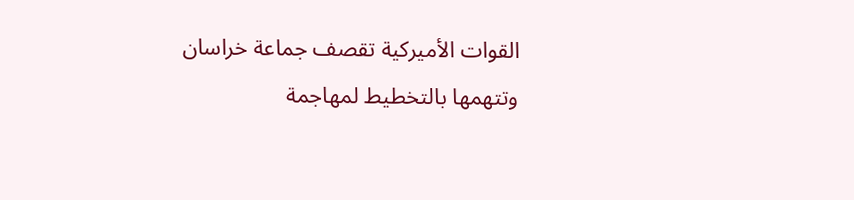القوات الأميركية تقصف جماعة خراسان وتتهمها بالتخطيط لمهاجمة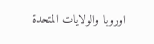اوروبا والولايات المتحدة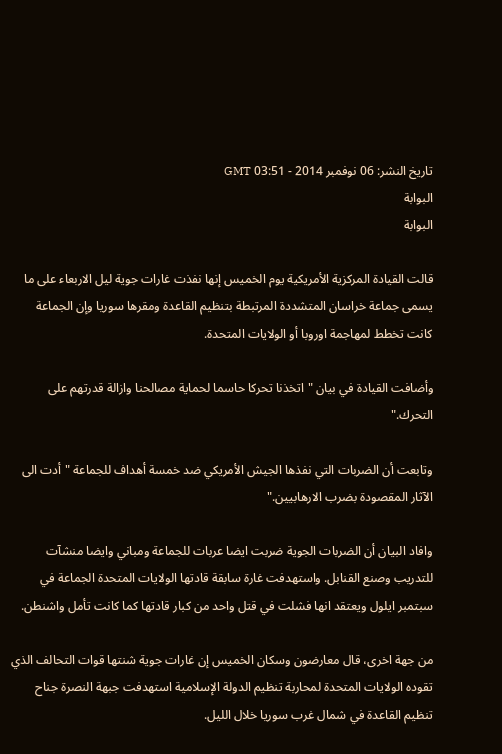تاريخ النشر: 06 نوفمبر 2014 - 03:51 GMT
البوابة
البوابة

قالت القيادة المركزية الأمريكية يوم الخميس إنها نفذت غارات جوية ليل الاربعاء على ما يسمى جماعة خراسان المتشددة المرتبطة بتنظيم القاعدة ومقرها سوريا وإن الجماعة كانت تخطط لمهاجمة اوروبا أو الولايات المتحدة.

وأضافت القيادة في بيان "اتخذنا تحركا حاسما لحماية مصالحنا وازالة قدرتهم على التحرك."

وتابعت أن الضربات التي نفذها الجيش الأمريكي ضد خمسة أهداف للجماعة "أدت الى الآثار المقصودة بضرب الارهابيين."

وافاد البيان أن الضربات الجوية ضربت ايضا عربات للجماعة ومباني وايضا منشآت للتدريب وصنع القنابل. واستهدفت غارة سابقة قادتها الولايات المتحدة الجماعة في سبتمبر ايلول ويعتقد انها فشلت في قتل واحد من كبار قادتها كما كانت تأمل واشنطن.

من جهة اخرى، قال معارضون وسكان الخميس إن غارات جوية شنتها قوات التحالف الذي تقوده الولايات المتحدة لمحاربة تنظيم الدولة الإسلامية استهدفت جبهة النصرة جناح تنظيم القاعدة في شمال غرب سوريا خلال الليل.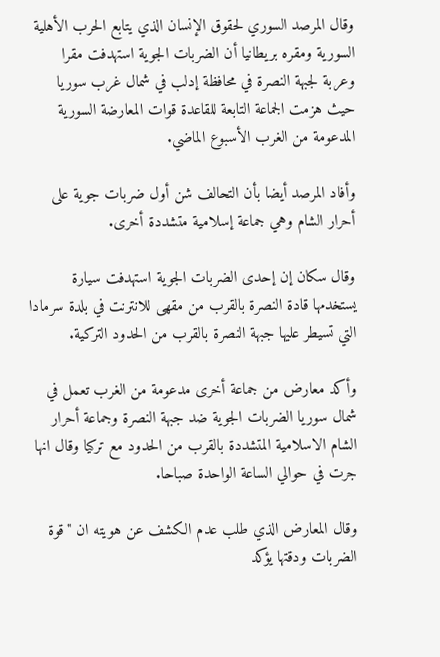وقال المرصد السوري لحقوق الإنسان الذي يتابع الحرب الأهلية السورية ومقره بريطانيا أن الضربات الجوية استهدفت مقرا وعربة لجبهة النصرة في محافظة إدلب في شمال غرب سوريا حيث هزمت الجماعة التابعة للقاعدة قوات المعارضة السورية المدعومة من الغرب الأسبوع الماضي.

وأفاد المرصد أيضا بأن التحالف شن أول ضربات جوية على أحرار الشام وهي جماعة إسلامية متشددة أخرى.

وقال سكان إن إحدى الضربات الجوية استهدفت سيارة يستخدمها قادة النصرة بالقرب من مقهى للانترنت في بلدة سرمادا التي تسيطر عليها جبهة النصرة بالقرب من الحدود التركية.

وأكد معارض من جماعة أخرى مدعومة من الغرب تعمل في شمال سوريا الضربات الجوية ضد جبهة النصرة وجماعة أحرار الشام الاسلامية المتشددة بالقرب من الحدود مع تركيا وقال انها جرت في حوالي الساعة الواحدة صباحا.

وقال المعارض الذي طلب عدم الكشف عن هويته ان "قوة الضربات ودقتها يؤكد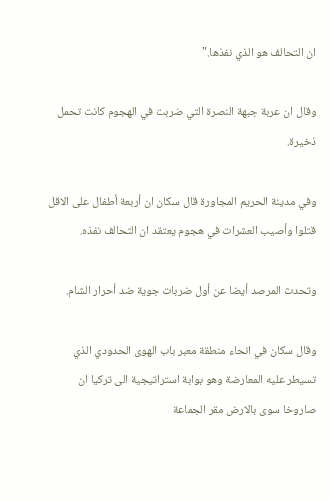ان التحالف هو الذي نفذها."

وقال ان عربة جبهة النصرة التي ضربت في الهجوم كانت تحمل ذخيرة.

وفي مدينة الحريم المجاورة قال سكان ان أربعة أطفال على الاقل قتلوا وأصيب العشرات في هجوم يعتقد ان التحالف نفذه.

وتحدث المرصد أيضا عن أول ضربات جوية ضد أحرار الشام.

وقال سكان في انحاء منطقة معبر باب الهوى الحدودي الذي تسيطر عليه المعارضة وهو بوابة استراتيجية الى تركيا ان صاروخا سوى بالارض مقر الجماعة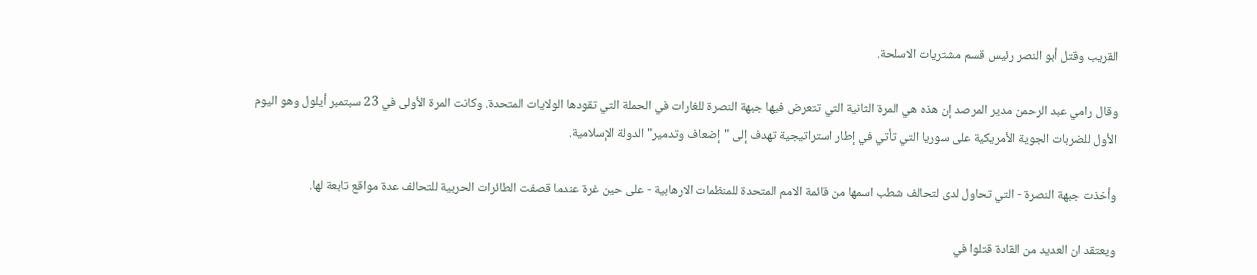القريب وقتل أبو النصر رئيس قسم مشتريات الاسلحة.

وقال رامي عبد الرحمن مدير المرصد إن هذه هي المرة الثانية التي تتعرض فيها جبهة النصرة للغارات في الحملة التي تقودها الولايات المتحدة. وكانت المرة الأولى في 23 سبتمبر أيلول وهو اليوم الأول للضربات الجوية الأمريكية على سوريا التي تأتي في إطار استراتيجية تهدف إلى "إضعاف وتدمير" الدولة الإسلامية.

وأخذت جبهة النصرة - التي تحاول لدى لتحالف شطب اسمها من قائمة الامم المتحدة للمنظمات الارهابية - على حين غرة عندما قصفت الطائرات الحربية للتحالف عدة مواقع تابعة لها.

ويعتقد ان العديد من القادة قتلوا في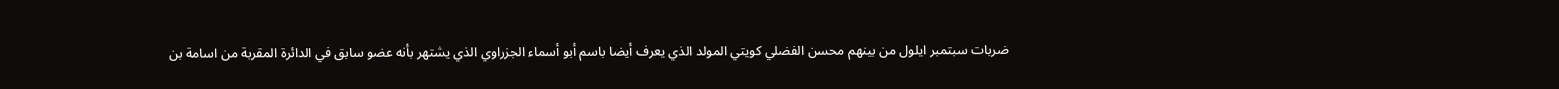ضربات سبتمبر ايلول من بينهم محسن الفضلي كويتي المولد الذي يعرف أيضا باسم أبو أسماء الجزراوي الذي يشتهر بأنه عضو سابق في الدائرة المقربة من اسامة بن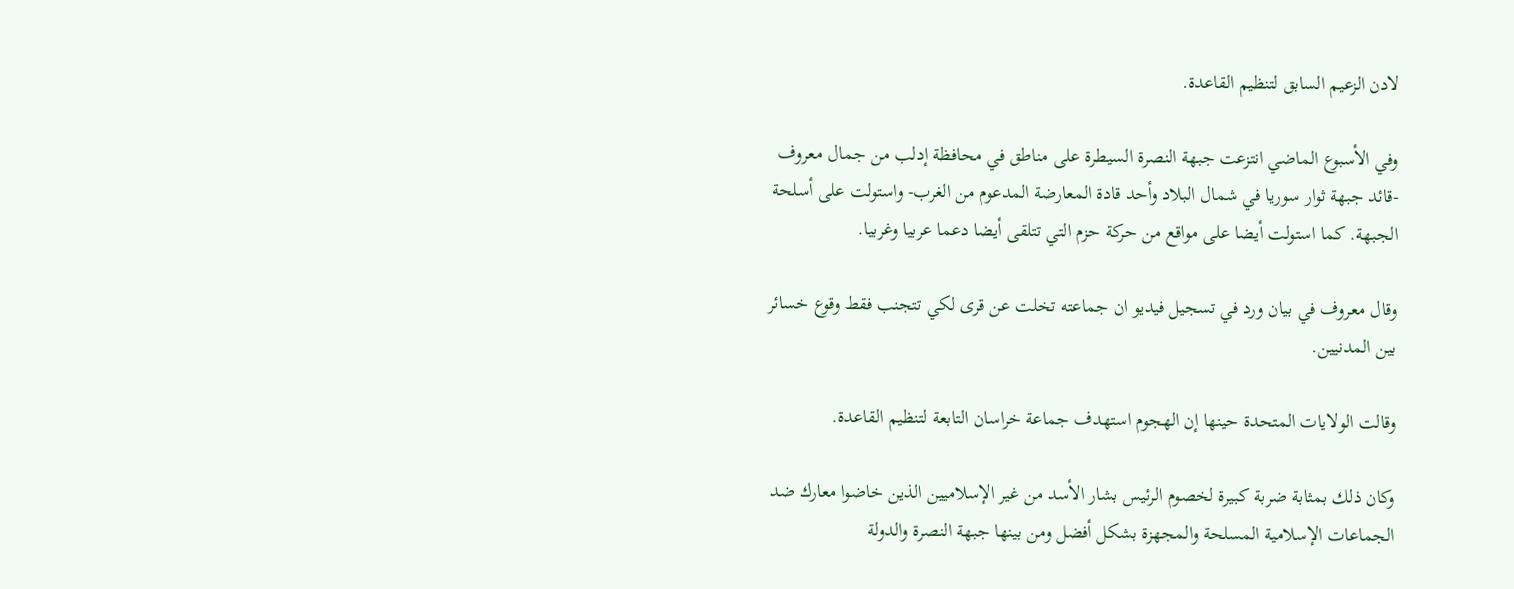لادن الزعيم السابق لتنظيم القاعدة.

وفي الأسبوع الماضي انتزعت جبهة النصرة السيطرة على مناطق في محافظة إدلب من جمال معروف -قائد جبهة ثوار سوريا في شمال البلاد وأحد قادة المعارضة المدعوم من الغرب- واستولت على أسلحة الجبهة. كما استولت أيضا على مواقع من حركة حزم التي تتلقى أيضا دعما عربيا وغربيا.

وقال معروف في بيان ورد في تسجيل فيديو ان جماعته تخلت عن قرى لكي تتجنب فقط وقوع خسائر بين المدنيين.

وقالت الولايات المتحدة حينها إن الهجوم استهدف جماعة خراسان التابعة لتنظيم القاعدة.

وكان ذلك بمثابة ضربة كبيرة لخصوم الرئيس بشار الأسد من غير الإسلاميين الذين خاضوا معارك ضد الجماعات الإسلامية المسلحة والمجهزة بشكل أفضل ومن بينها جبهة النصرة والدولة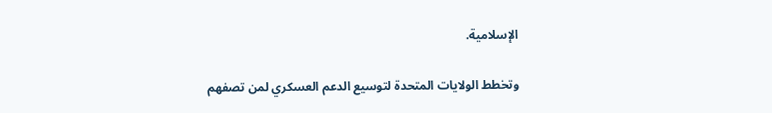الإسلامية.

وتخطط الولايات المتحدة لتوسيع الدعم العسكري لمن تصفهم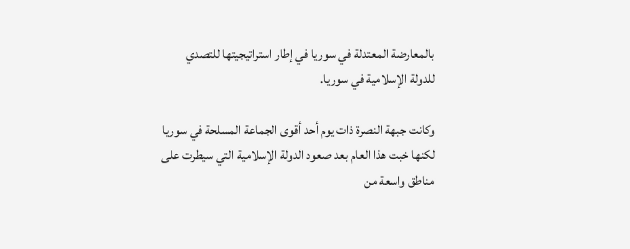بالمعارضة المعتدلة في سوريا في إطار استراتيجيتها للتصدي للدولة الإسلامية في سوريا.

وكانت جبهة النصرة ذات يوم أحد أقوى الجماعة المسلحة في سوريا لكنها خبت هذا العام بعد صعود الدولة الإسلامية التي سيطرت على مناطق واسعة من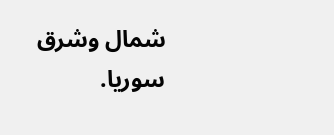شمال وشرق سوريا.